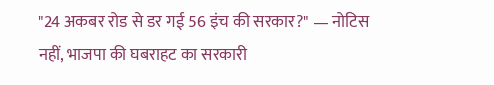"24 अकबर रोड से डर गई 56 इंच की सरकार?" — नोटिस नहीं, भाजपा की घबराहट का सरकारी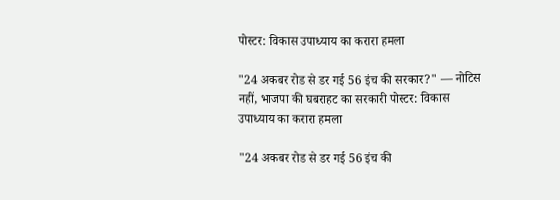पोस्टर: विकास उपाध्याय का करारा हमला

"24 अकबर रोड से डर गई 56 इंच की सरकार?" — नोटिस नहीं, भाजपा की घबराहट का सरकारी पोस्टर: विकास उपाध्याय का करारा हमला

"24 अकबर रोड से डर गई 56 इंच की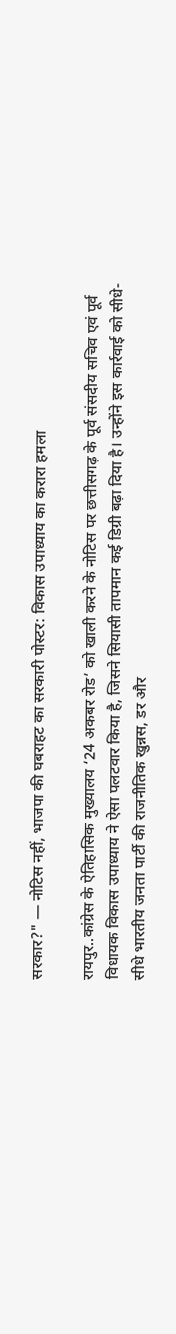सरकार?" — नोटिस नहीं, भाजपा की घबराहट का सरकारी पोस्टर: विकास उपाध्याय का करारा हमला

रायपुर..कांग्रेस के ऐतिहासिक मुख्यालय ‘24 अकबर रोड’ को खाली करने के नोटिस पर छत्तीसगढ़ के पूर्व संसदीय सचिव एवं पूर्व विधायक विकास उपाध्याय ने ऐसा पलटवार किया है, जिसने सियासी तापमान कई डिग्री बढ़ा दिया है। उन्होंने इस कार्रवाई को सीधे-सीधे भारतीय जनता पार्टी की राजनीतिक खुन्नस, डर और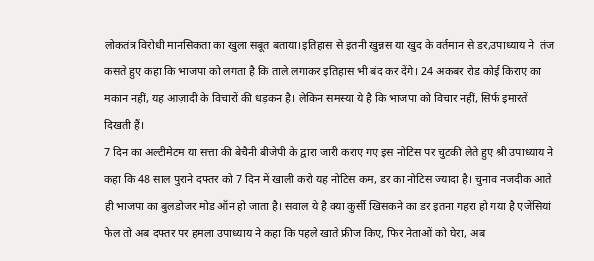लोकतंत्र विरोधी मानसिकता का खुला सबूत बताया।इतिहास से इतनी खुन्नस या खुद के वर्तमान से डर,उपाध्याय ने  तंज कसते हुए कहा कि भाजपा को लगता है कि ताले लगाकर इतिहास भी बंद कर देंगे। 24 अकबर रोड कोई किराए का मकान नहीं, यह आज़ादी के विचारों की धड़कन है। लेकिन समस्या ये है कि भाजपा को विचार नहीं, सिर्फ इमारतें दिखती हैं।
7 दिन का अल्टीमेटम या सत्ता की बेचैनी बीजेपी के द्वारा जारी कराए गए इस नोटिस पर चुटकी लेते हुए श्री उपाध्याय ने कहा कि 48 साल पुराने दफ्तर को 7 दिन में खाली करो यह नोटिस कम, डर का नोटिस ज्यादा है। चुनाव नजदीक आते ही भाजपा का बुलडोजर मोड ऑन हो जाता है। सवाल ये है क्या कुर्सी खिसकने का डर इतना गहरा हो गया है एजेंसियां फेल तो अब दफ्तर पर हमला उपाध्याय ने कहा कि पहले खाते फ्रीज किए, फिर नेताओं को घेरा, अब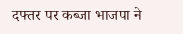दफ्तर पर कब्जा भाजपा ने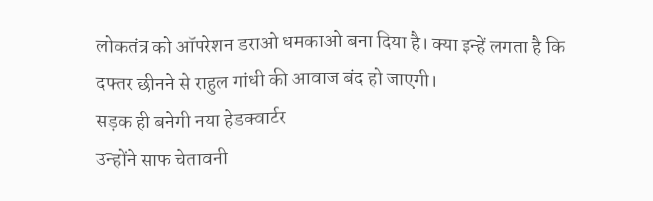लोकतंत्र को ऑपरेशन डराओ धमकाओ बना दिया है। क्या इन्हें लगता है कि दफ्तर छीनने से राहुल गांधी की आवाज बंद हो जाएगी।
सड़क ही बनेगी नया हेडक्वार्टर
उन्होंने साफ चेतावनी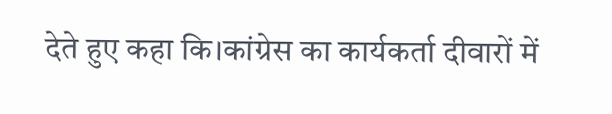देते हुए कहा कि।कांग्रेस का कार्यकर्ता दीवारों में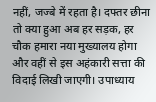नहीं, जज्बे में रहता है। दफ्तर छीना तो क्या हुआ अब हर सड़क, हर चौक हमारा नया मुख्यालय होगा और वहीं से इस अहंकारी सत्ता की विदाई लिखी जाएगी। उपाध्याय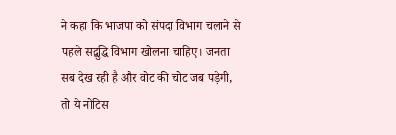ने कहा कि भाजपा को संपदा विभाग चलाने से पहले सद्बुद्धि विभाग खोलना चाहिए। जनता सब देख रही है और वोट की चोट जब पड़ेगी, तो ये नोटिस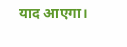याद आएगा।